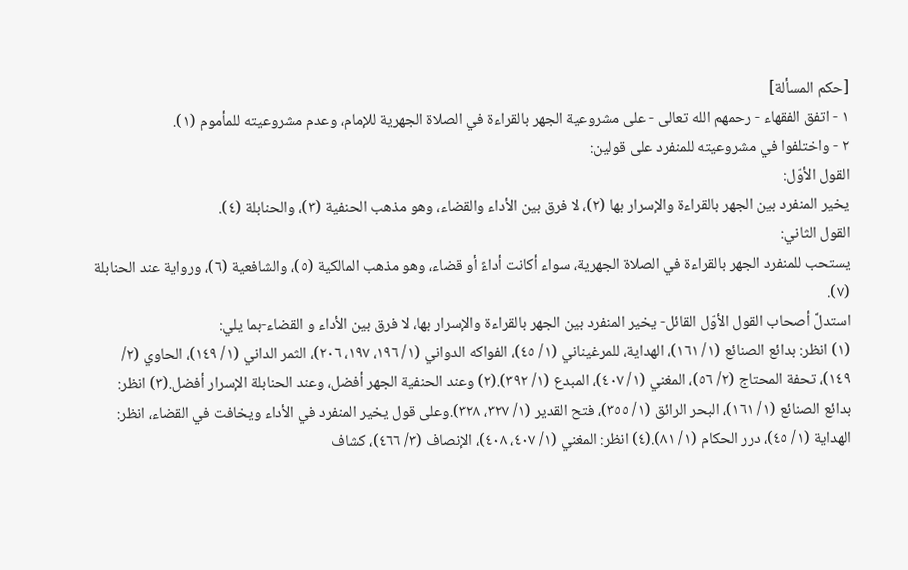[حكم المسألة]
١ - اتفق الفقهاء - رحمهم الله تعالى - على مشروعية الجهر بالقراءة في الصلاة الجهرية للإمام، وعدم مشروعيته للمأموم (١).
٢ - واختلفوا في مشروعيته للمنفرد على قولين:
القول الأوّل:
يخير المنفرد بين الجهر بالقراءة والإسرار بها (٢)، لا فرق بين الأداء والقضاء، وهو مذهب الحنفية (٣)، والحنابلة (٤).
القول الثاني:
يستحب للمنفرد الجهر بالقراءة في الصلاة الجهرية، سواء أكانت أداءً أو قضاء، وهو مذهب المالكية (٥)، والشافعية (٦)، ورواية عند الحنابلة (٧).
استدلَّ أصحاب القول الأوّل القائل- يخير المنفرد بين الجهر بالقراءة والإسرار بها، لا فرق بين الأداء و القضاء-بما يلي:
(١) انظر: بدائع الصنائع (١/ ١٦١)، الهداية، للمرغيناني (١/ ٤٥)، الفواكه الدواني (١/ ١٩٦، ١٩٧، ٢٠٦)، الثمر الداني (١/ ١٤٩)، الحاوي (٢/ ١٤٩)، تحفة المحتاج (٢/ ٥٦)، المغني (١/ ٤٠٧)، المبدع (١/ ٣٩٢).(٢) وعند الحنفية الجهر أفضل، وعند الحنابلة الإسرار أفضل.(٣) انظر: بدائع الصنائع (١/ ١٦١)، البحر الرائق (١/ ٣٥٥)، فتح القدير (١/ ٣٢٧، ٣٢٨).وعلى قول يخير المنفرد في الأداء ويخافت في القضاء، انظر: الهداية (١/ ٤٥)، درر الحكام (١/ ٨١).(٤) انظر: المغني (١/ ٤٠٧، ٤٠٨)، الإنصاف (٣/ ٤٦٦)، كشاف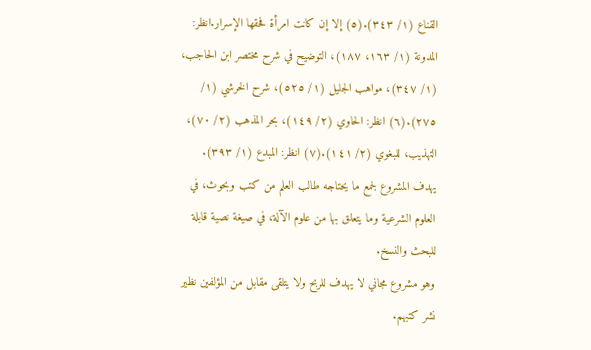القناع (١/ ٣٤٣).(٥) إلا إن كانت امرأة فحقها الإسرار.انظر: المدونة (١/ ١٦٣، ١٨٧)، التوضيح في شرح مختصر ابن الحاجب، (١/ ٣٤٧)، مواهب الجليل (١/ ٥٢٥)، شرح الخرشي (١/ ٢٧٥).(٦) انظر: الحاوي (٢/ ١٤٩)، بحر المذهب (٢/ ٧٠)، التهذيب، للبغوي (٢/ ١٤١).(٧) انظر: المبدع (١/ ٣٩٣).
يهدف المشروع لجمع ما يحتاجه طالب العلم من كتب وبحوث، في العلوم الشرعية وما يتعلق بها من علوم الآلة، في صيغة نصية قابلة للبحث والنسخ.
وهو مشروع مجاني لا يهدف للربح ولا يتلقى مقابل من المؤلفين نظير نشر كتبهم.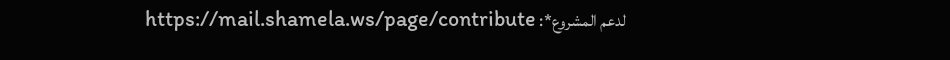لدعم المشروع*: https://mail.shamela.ws/page/contribute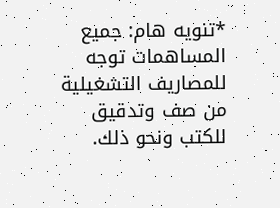*تنويه هام: جميع المساهمات توجه للمصاريف التشغيلية من صف وتدقيق للكتب ونحو ذلك.